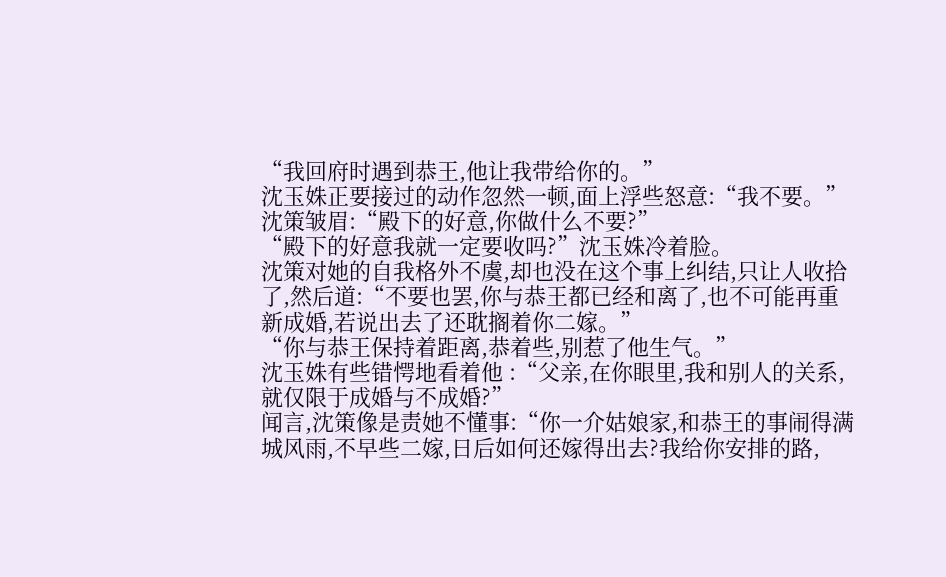“我回府时遇到恭王,他让我带给你的。”
沈玉姝正要接过的动作忽然一顿,面上浮些怒意:“我不要。”
沈策皱眉:“殿下的好意,你做什么不要?”
“殿下的好意我就一定要收吗?”沈玉姝冷着脸。
沈策对她的自我格外不虞,却也没在这个事上纠结,只让人收拾了,然后道:“不要也罢,你与恭王都已经和离了,也不可能再重新成婚,若说出去了还耽搁着你二嫁。”
“你与恭王保持着距离,恭着些,别惹了他生气。”
沈玉姝有些错愕地看着他 :“父亲,在你眼里,我和别人的关系,就仅限于成婚与不成婚?”
闻言,沈策像是责她不懂事:“你一介姑娘家,和恭王的事闹得满城风雨,不早些二嫁,日后如何还嫁得出去?我给你安排的路,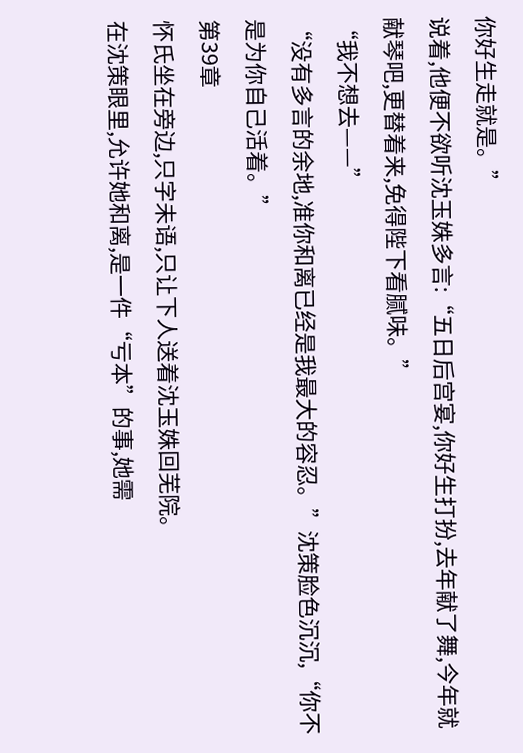你好生走就是。”
说着,他便不欲听沈玉姝多言:“五日后宫宴,你好生打扮,去年献了舞,今年就献琴吧,更替着来,免得陛下看腻味。”
“我不想去——”
“没有多言的余地,准你和离已经是我最大的容忍。”沈策脸色沉沉,“你不是为你自己活着。”
第39章
怀氏坐在旁边,只字未语,只让下人送着沈玉姝回芜院。
在沈策眼里,允许她和离,是一件“亏本”的事,她需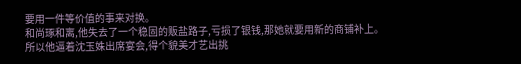要用一件等价值的事来对换。
和尚琢和离,他失去了一个稳固的贩盐路子,亏损了银钱,那她就要用新的商铺补上。
所以他逼着沈玉姝出席宴会,得个貌美才艺出挑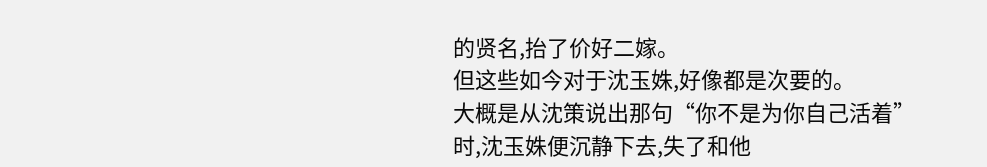的贤名,抬了价好二嫁。
但这些如今对于沈玉姝,好像都是次要的。
大概是从沈策说出那句“你不是为你自己活着”时,沈玉姝便沉静下去,失了和他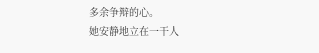多余争辩的心。
她安静地立在一干人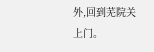外,回到芜院关上门。